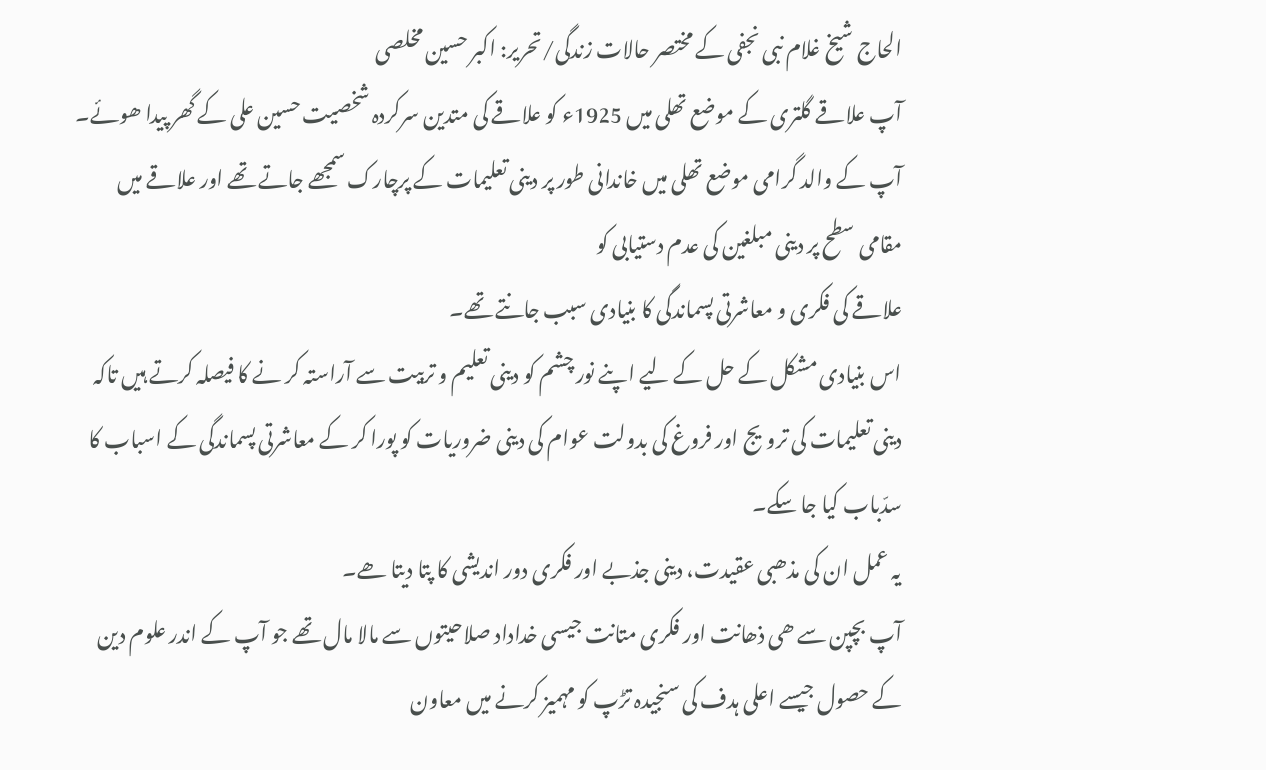الحاج شیخ غلام نبی نجفی کے مختصر حالات زندگی/تحریر: اکبر حسین مخلصی
آپ علاقے گلتری کے موضع تھلی میں 1925ء کو علاقے کی متدین سرکردہ شخصیت حسین علی کے گھر پیدا ھوئے۔
آپ کے والد گرامی موضع تھلی میں خاندانی طور پر دینی تعلیمات کے پرچارک سمجھے جاتے تھے اور علاقے میں مقامی سطح پر دینی مبلغین کی عدم دستیابی کو
علاقے کی فکری و معاشرتی پسماندگی کا بنیادی سبب جانتے تھے۔
اس بنیادی مشکل کے حل کے لیے اپنے نور چشم کو دینی تعلیم و تربیت سے آراستہ کر نے کا فیصلہ کرتے ہیں تاکہ دینی تعلیمات کی ترویج اور فروغ کی بدولت عوام کی دینی ضروریات کو پورا کر کے معاشرتی پسماندگی کے اسباب کا سدّباب کیا جا سکے۔
یہ عمل ان کی مذھبی عقیدت، دینی جذبے اور فکری دور اندیشی کا پتا دیتا ھے۔
آپ بچپن سے ھی ذھانت اور فکری متانت جیسی خداداد صلاحیتوں سے مالا مال تھے جو آپ کے اندر علوم دین کے حصول جیسے اعلی ہدف کی سنجیدہ تڑپ کو مہمیز کرنے میں معاون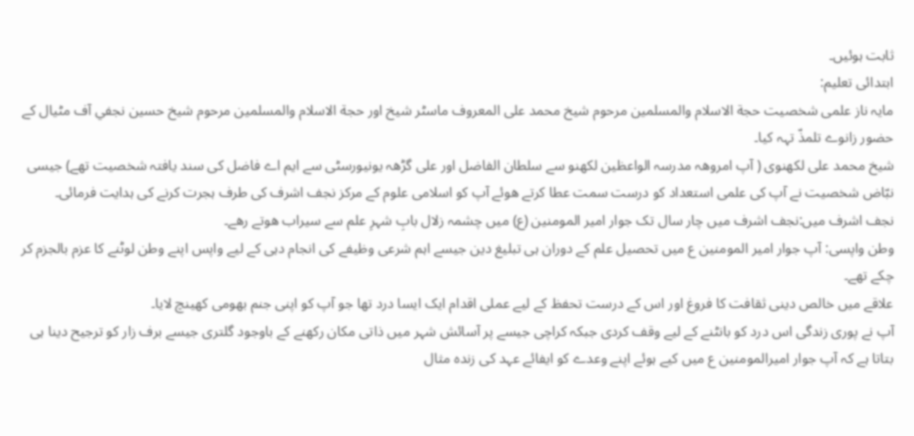ثابت ہوئیں۔
ابتدائی تعلیم:
مایہ ناز علمی شخصیت حجة الاسلام والمسلمین مرحوم شیخ محمد علی المعروف ماسٹر شیخ اور حجة الاسلام والمسلمين مرحوم شيخ حسين نجفي آف مٹیال کے حضور زانوے تلمذّ تہہ کیا۔
شیخ محمد علی لکھنوی ( آپ امروھہ مدرسہ الواعظین لکھنو سے سلطان الفاضل اور علی گڑھہ یونیورسٹی سے ایم اے فاضل کی سند یافتہ شخصیت تھے) جیسی نبّاض شخصیت نے آپ کی علمی استعداد کو درست سمت عطا کرتے ھوئے آپ کو اسلامی علوم کے مرکز نجف اشرف کی طرف ہجرت کرنے کی ہدایت فرمائی۔
نجف اشرف میں:نجف اشرف میں چار سال تک جوار امیر المومنین (ع) میں چشمہ زلال بابِ شہرِ علم سے سیراب ھوتے رھے۔
وطن واپسی: آپ جوار امیر المومنین ع میں تحصیل علم کے دوران ہی تبلیغ دین جیسے اہم شرعی وظیفے کی انجام دہی کے لیے واپس اپنے وطن لوٹنے کا عزم بالجزم کر چکے تھے۔
علاقے میں خالص دینی ثقافت کا فروغ اور اس کے درست تحفظ کے لیے عملی اقدام ایک ایسا درد تھا جو آپ کو اپنی جنم بھومی کھینچ لایا۔
آپ نے پوری زندگی اس درد کو بانٹنے کے لیے وقف کردی جبکہ کراچی جیسے پر آسائش شہر میں ذاتی مکان رکھنے کے باوجود گلتری جیسے برف زار کو ترجیح دینا ہی بتاتا ہے کہ آپ جوار امیرالمومنین ع میں کیے ہوئے اپنے وعدے کو ایفائے عہد کی زندہ مثال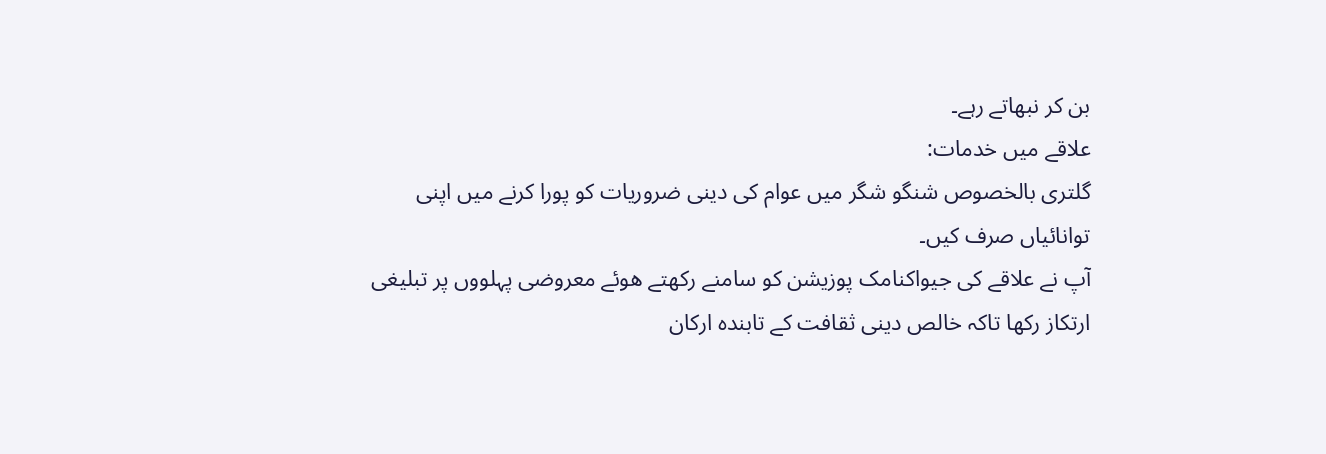بن کر نبھاتے رہے۔
علاقے میں خدمات:
گلتری بالخصوص شنگو شگر میں عوام کی دینی ضروریات کو پورا کرنے میں اپنی توانائیاں صرف کیں۔
آپ نے علاقے کی جیواکنامک پوزیشن کو سامنے رکھتے ھوئے معروضی پہلووں پر تبلیغی ارتکاز رکھا تاکہ خالص دینی ثقافت کے تابندہ ارکان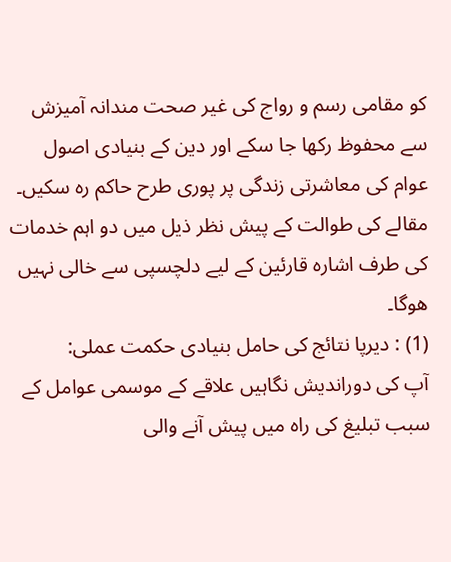کو مقامی رسم و رواج کی غیر صحت مندانہ آمیزش سے محفوظ رکھا جا سکے اور دین کے بنیادی اصول عوام کی معاشرتی زندگی پر پوری طرح حاکم رہ سکیں۔
مقالے کی طوالت کے پیش نظر ذیل میں دو اہم خدمات کی طرف اشارہ قارئین کے لیے دلچسپی سے خالی نہیں ھوگا۔
(1) : دیرپا نتائج کی حامل بنیادی حکمت عملی:
آپ کی دوراندیش نگاہیں علاقے کے موسمی عوامل کے سبب تبلیغ کی راہ میں پیش آنے والی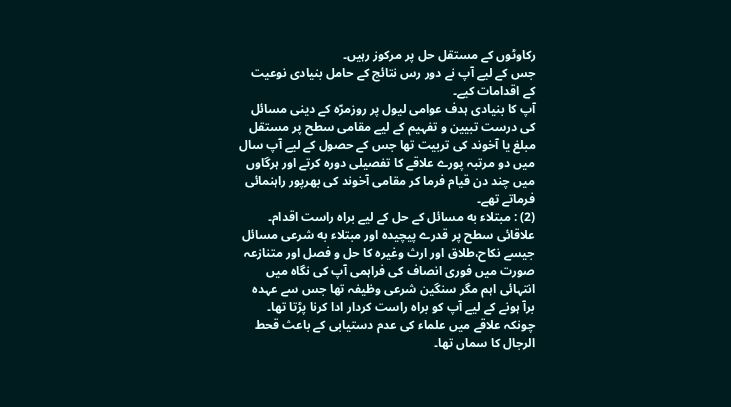رکاوٹوں کے مستقل حل پر مرکوز رہیں۔
جس کے لیے آپ نے دور رس نتائج کے حامل بنیادی نوعیت کے اقدامات کیے۔
آپ کا بنیادی ہدف عوامی لیول پر روزمرّه کے دینی مسائل کی درست تبیین و تفہیم کے لیے مقامی سطح پر مستقل مبلغ یا آخوند کی تربیت تھا جس کے حصول کے لیے آپ سال میں دو مرتبہ پورے علاقے کا تفصیلی دورہ کرتے اور ہرگاوں میں چند دن قیام فرما کر مقامی آخوند کی بھرپور راہنمائی فرماتے تھے۔
(2) : مبتلاء به مسائل کے حل کے لیے براہ راست اقدام۔
علاقائی سطح پر قدرے پیچیدہ اور مبتلاء به شرعی مسائل جیسے نکاح،طلاق اور ارث وغیرہ کا حل و فصل اور متنازعہ صورت میں فوری انصاف کی فراہمی آپ کی نگاہ میں انتہائی اہم مگر سنگین شرعی وظیفہ تھا جس سے عہدہ برآ ہونے کے لیے آپ کو براہ راست کردار ادا کرنا پڑتا تھا۔
چونکہ علاقے میں علماء کی عدم دستیابی کے باعث قحط الرجال کا سماں تھا۔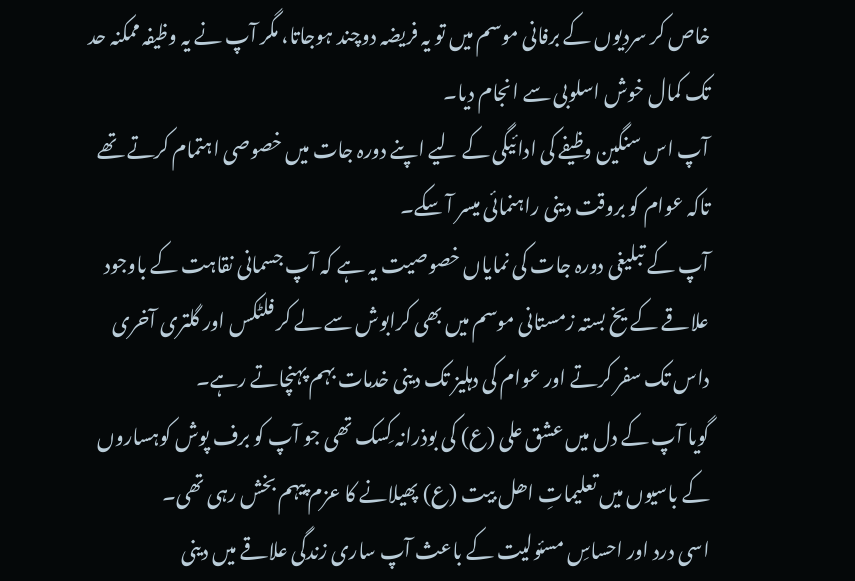خاص کر سردیوں کے برفانی موسم میں تو یہ فریضہ دوچند ہوجاتا، مگر آپ نے یہ وظیفہ ممکنہ حد تک کمال خوش اسلوبی سے انجام دیا۔
آپ اس سنگین وظیفے کی ادائیگی کے لیے اپنے دورہ جات میں خصوصی اہتمام کرتے تھے تاکہ عوام کو بروقت دینی راہنمائی میسر آ سکے۔
آپ کے تبلیغی دورہ جات کی نمایاں خصوصیت یہ ہے کہ آپ جسمانی نقاہت کے باوجود علاقے کے یخ بستہ زمستانی موسم میں بھی کرابوش سے لے کر فلٹکس اور گلتری آخری داس تک سفر کرتے اور عوام کی دہلیز تک دینی خدمات بہم پہنچاتے رہے۔
گویا آپ کے دل میں عشق علی (ع) کی بوذرانہ کِسک تھی جو آپ کو برف پوش کوہساروں کے باسیوں میں تعلیماتِ اھل بیت (ع) پھیلانے کا عزم پیہم بخش رہی تھی۔
اسی درد اور احساسِ مسئولیت کے باعث آپ ساری زندگی علاقے میں دینی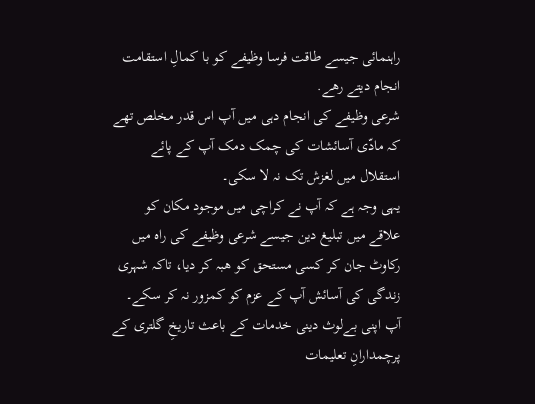راہنمائی جیسے طاقت فرسا وظیفے کو با کمالِ استقامت انجام دیتے رھے.
شرعی وظیفے کی انجام دہی میں آپ اس قدر مخلص تھے کہ مادّی آسائشات کی چمک دمک آپ کے پائے استقلال میں لغزش تک نہ لا سکی۔
یہی وجہ ہے کہ آپ نے کراچی میں موجود مکان کو علاقے میں تبلیغ دین جیسے شرعی وظیفے کی راہ میں رکاوٹ جان کر کسی مستحق کو ھبہ کر دیا، تاکہ شہری زندگی کی آسائش آپ کے عزم کو کمزور نہ کر سکے۔
آپ اپنی بےلوث دینی خدمات کے باعث تاریخِ گلتری کے پرچمدارانِ تعلیمات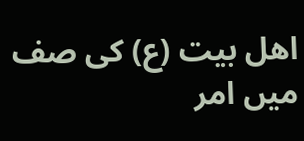اهل بیت (ع) کی صف میں امر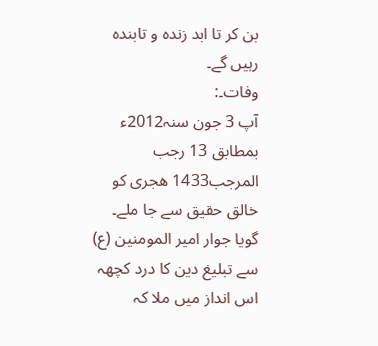بن کر تا ابد زنده و تابندہ رہیں گے۔
وفات۔:
آپ 3 جون سنہ2012ء بمطابق 13 رجب المرجب1433 ھجری کو خالق حقیق سے جا ملے۔
گویا جوار امیر المومنین (ع) سے تبلیغ دین کا درد کچھہ اس انداز میں ملا کہ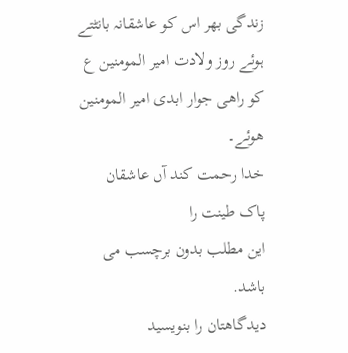زندگی بھر اس کو عاشقانہ بانٹتے ہوئے روز ولادت امیر المومنین ع کو راھی جوار ابدی امیر المومنین ھوئے۔
خدا رحمت کند آں عاشقان پاک طینت را
این مطلب بدون برچسب می باشد.
دیدگاهتان را بنویسید